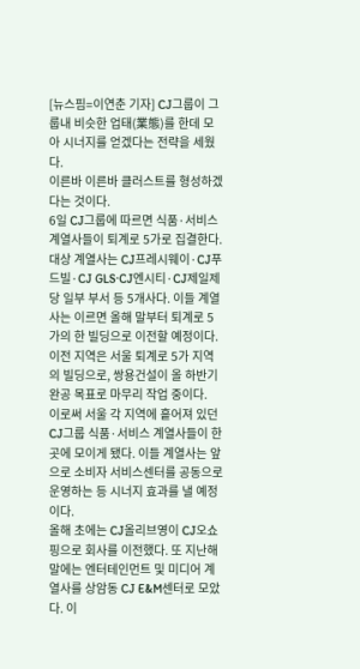[뉴스핌=이연춘 기자] CJ그룹이 그룹내 비슷한 업태(業態)를 한데 모아 시너지를 얻겠다는 전략을 세웠다.
이른바 이른바 클러스트를 형성하겠다는 것이다.
6일 CJ그룹에 따르면 식품·서비스 계열사들이 퇴계로 5가로 집결한다. 대상 계열사는 CJ프레시웨이·CJ푸드빌·CJ GLS·CJ엔시티·CJ제일제당 일부 부서 등 5개사다. 이들 계열사는 이르면 올해 말부터 퇴계로 5가의 한 빌딩으로 이전할 예정이다.
이전 지역은 서울 퇴계로 5가 지역의 빌딩으로, 쌍용건설이 올 하반기 완공 목표로 마무리 작업 중이다.
이로써 서울 각 지역에 흩어져 있던 CJ그룹 식품·서비스 계열사들이 한 곳에 모이게 됐다. 이들 계열사는 앞으로 소비자 서비스센터를 공동으로 운영하는 등 시너지 효과를 낼 예정이다.
올해 초에는 CJ올리브영이 CJ오쇼핑으로 회사를 이전했다. 또 지난해 말에는 엔터테인먼트 및 미디어 계열사를 상암동 CJ E&M센터로 모았다. 이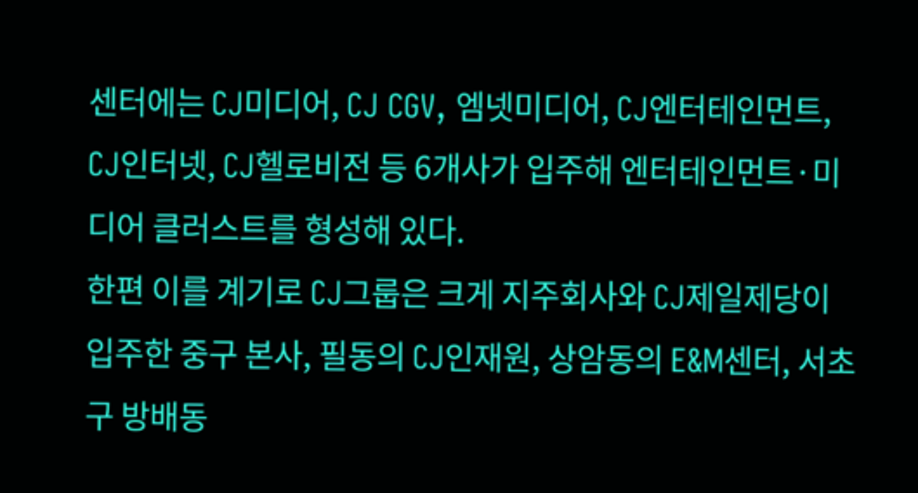센터에는 CJ미디어, CJ CGV, 엠넷미디어, CJ엔터테인먼트, CJ인터넷, CJ헬로비전 등 6개사가 입주해 엔터테인먼트·미디어 클러스트를 형성해 있다.
한편 이를 계기로 CJ그룹은 크게 지주회사와 CJ제일제당이 입주한 중구 본사, 필동의 CJ인재원, 상암동의 E&M센터, 서초구 방배동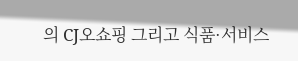의 CJ오쇼핑 그리고 식품·서비스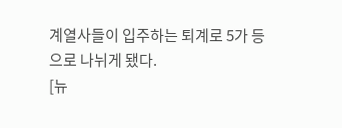계열사들이 입주하는 퇴계로 5가 등으로 나뉘게 됐다.
[뉴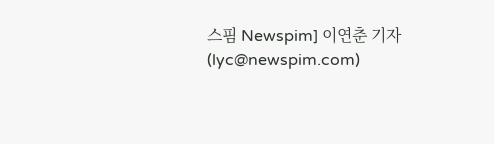스핌 Newspim] 이연춘 기자 (lyc@newspim.com)